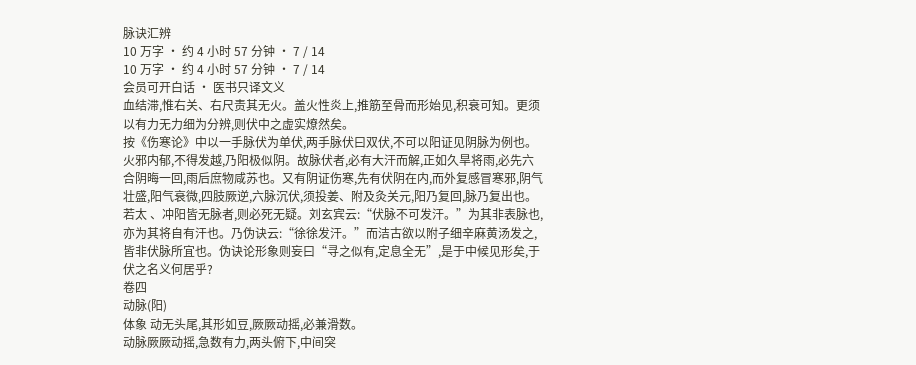脉诀汇辨
10 万字 · 约 4 小时 57 分钟 · 7 / 14
10 万字 · 约 4 小时 57 分钟 · 7 / 14
会员可开白话 · 医书只译文义
血结滞,惟右关、右尺责其无火。盖火性炎上,推筋至骨而形始见,积衰可知。更须以有力无力细为分辨,则伏中之虚实燎然矣。
按《伤寒论》中以一手脉伏为单伏,两手脉伏曰双伏,不可以阳证见阴脉为例也。火邪内郁,不得发越,乃阳极似阴。故脉伏者,必有大汗而解,正如久旱将雨,必先六合阴晦一回,雨后庶物咸苏也。又有阴证伤寒,先有伏阴在内,而外复感冒寒邪,阴气壮盛,阳气衰微,四肢厥逆,六脉沉伏,须投姜、附及灸关元,阳乃复回,脉乃复出也。若太 、冲阳皆无脉者,则必死无疑。刘玄宾云:“伏脉不可发汗。”为其非表脉也,亦为其将自有汗也。乃伪诀云:“徐徐发汗。”而洁古欲以附子细辛麻黄汤发之,皆非伏脉所宜也。伪诀论形象则妄曰“寻之似有,定息全无”,是于中候见形矣,于伏之名义何居乎?
卷四
动脉(阳)
体象 动无头尾,其形如豆,厥厥动摇,必兼滑数。
动脉厥厥动摇,急数有力,两头俯下,中间突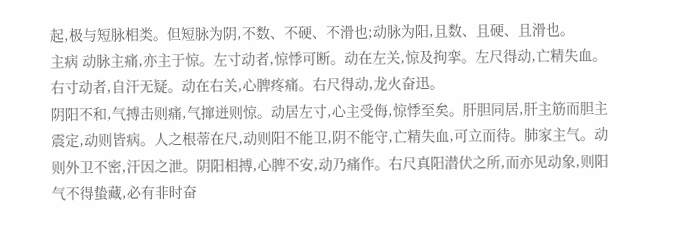起,极与短脉相类。但短脉为阴,不数、不硬、不滑也;动脉为阳,且数、且硬、且滑也。
主病 动脉主痛,亦主于惊。左寸动者,惊悸可断。动在左关,惊及拘挛。左尺得动,亡精失血。
右寸动者,自汗无疑。动在右关,心脾疼痛。右尺得动,龙火奋迅。
阴阳不和,气搏击则痛,气撺迸则惊。动居左寸,心主受侮,惊悸至矣。肝胆同居,肝主筋而胆主震定,动则皆病。人之根蒂在尺,动则阳不能卫,阴不能守,亡精失血,可立而待。肺家主气。动则外卫不密,汗因之泄。阴阳相搏,心脾不安,动乃痛作。右尺真阳潜伏之所,而亦见动象,则阳气不得蛰藏,必有非时奋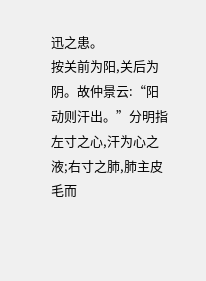迅之患。
按关前为阳,关后为阴。故仲景云:“阳动则汗出。”分明指左寸之心,汗为心之液;右寸之肺,肺主皮毛而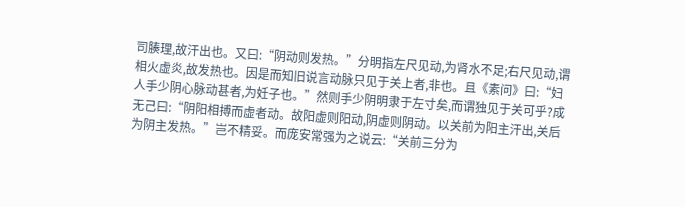司腠理,故汗出也。又曰:“阴动则发热。”分明指左尺见动,为肾水不足;右尺见动,谓相火虚炎,故发热也。因是而知旧说言动脉只见于关上者,非也。且《素问》曰:“妇人手少阴心脉动甚者,为妊子也。”然则手少阴明隶于左寸矣,而谓独见于关可乎?成无己曰:“阴阳相搏而虚者动。故阳虚则阳动,阴虚则阴动。以关前为阳主汗出,关后为阴主发热。”岂不精妥。而庞安常强为之说云:“关前三分为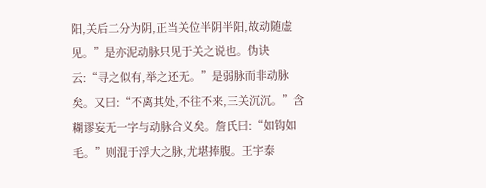阳,关后二分为阴,正当关位半阴半阳,故动随虚见。”是亦泥动脉只见于关之说也。伪诀云:“寻之似有,举之还无。”是弱脉而非动脉矣。又曰:“不离其处,不往不来,三关沉沉。”含糊谬妄无一字与动脉合义矣。詹氏曰:“如钩如毛。”则混于浮大之脉,尤堪捧腹。王宇泰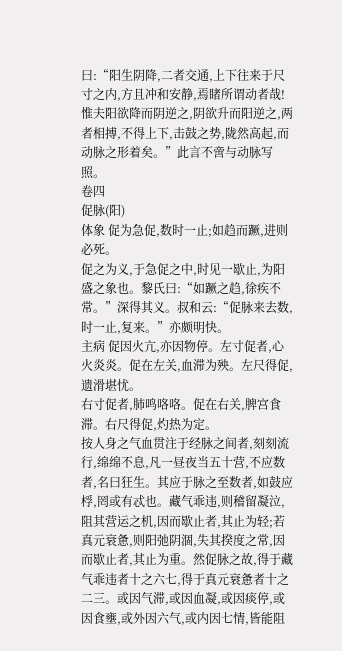曰:“阳生阴降,二者交通,上下往来于尺寸之内,方且冲和安静,焉睹所谓动者哉!惟夫阳欲降而阴逆之,阴欲升而阳逆之,两者相搏,不得上下,击鼓之势,陇然高起,而动脉之形着矣。”此言不啻与动脉写照。
卷四
促脉(阳)
体象 促为急促,数时一止;如趋而蹶,进则必死。
促之为义,于急促之中,时见一歇止,为阳盛之象也。黎氏曰:“如蹶之趋,徐疾不常。”深得其义。叔和云:“促脉来去数,时一止,复来。”亦颇明快。
主病 促因火亢,亦因物停。左寸促者,心火炎炎。促在左关,血滞为殃。左尺得促,遗滑堪忧。
右寸促者,肺鸣咯咯。促在右关,脾宫食滞。右尺得促,灼热为定。
按人身之气血贯注于经脉之间者,刻刻流行,绵绵不息,凡一昼夜当五十营,不应数者,名曰狂生。其应于脉之至数者,如鼓应桴,罔或有忒也。藏气乖违,则稽留凝泣,阻其营运之机,因而歇止者,其止为轻;若真元衰惫,则阳弛阴涸,失其揆度之常,因而歇止者,其止为重。然促脉之故,得于藏气乖违者十之六七,得于真元衰惫者十之二三。或因气滞,或因血凝,或因痰停,或因食壅,或外因六气,或内因七情,皆能阻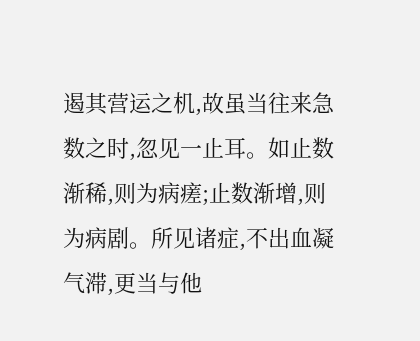遏其营运之机,故虽当往来急数之时,忽见一止耳。如止数渐稀,则为病瘥;止数渐增,则为病剧。所见诸症,不出血凝气滞,更当与他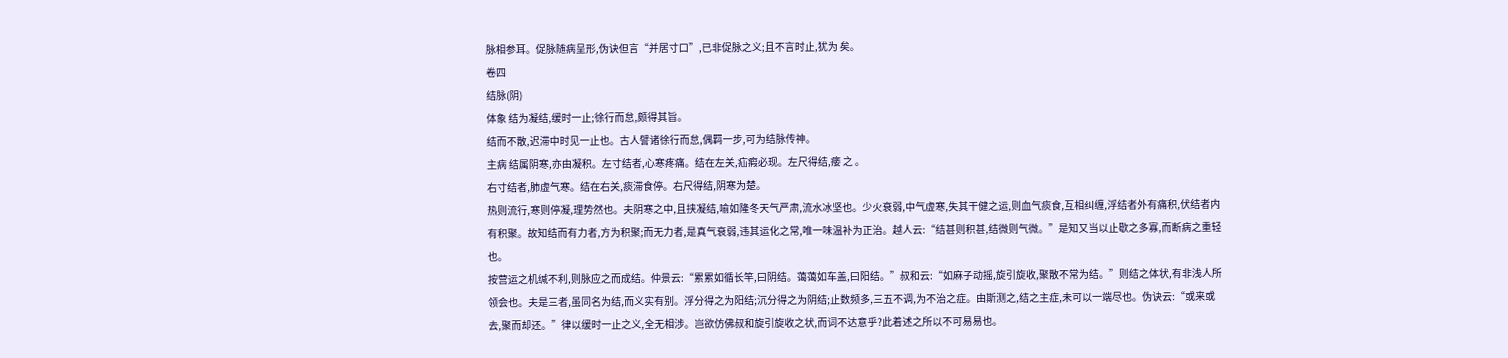脉相参耳。促脉随病呈形,伪诀但言“并居寸口”,已非促脉之义;且不言时止,犹为 矣。
卷四
结脉(阴)
体象 结为凝结,缓时一止;徐行而怠,颇得其旨。
结而不散,迟滞中时见一止也。古人譬诸徐行而怠,偶羁一步,可为结脉传神。
主病 结属阴寒,亦由凝积。左寸结者,心寒疼痛。结在左关,疝瘕必现。左尺得结,痿 之 。
右寸结者,肺虚气寒。结在右关,痰滞食停。右尺得结,阴寒为楚。
热则流行,寒则停凝,理势然也。夫阴寒之中,且挟凝结,喻如隆冬天气严肃,流水冰坚也。少火衰弱,中气虚寒,失其干健之运,则血气痰食,互相纠缠,浮结者外有痛积,伏结者内有积聚。故知结而有力者,方为积聚;而无力者,是真气衰弱,违其运化之常,唯一味温补为正治。越人云:“结甚则积甚,结微则气微。”是知又当以止歇之多寡,而断病之重轻也。
按营运之机缄不利,则脉应之而成结。仲景云:“累累如循长竿,曰阴结。蔼蔼如车盖,曰阳结。”叔和云:“如麻子动摇,旋引旋收,聚散不常为结。”则结之体状,有非浅人所领会也。夫是三者,虽同名为结,而义实有别。浮分得之为阳结;沉分得之为阴结;止数频多,三五不调,为不治之症。由斯测之,结之主症,未可以一端尽也。伪诀云:“或来或去,聚而却还。”律以缓时一止之义,全无相涉。岂欲仿佛叔和旋引旋收之状,而词不达意乎?此着述之所以不可易易也。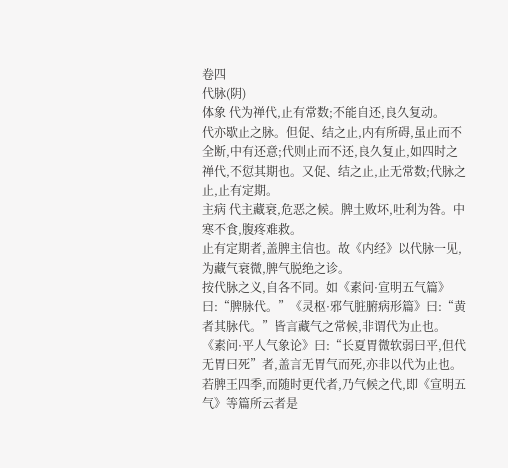卷四
代脉(阴)
体象 代为禅代,止有常数;不能自还,良久复动。
代亦歇止之脉。但促、结之止,内有所碍,虽止而不全断,中有还意;代则止而不还,良久复止,如四时之禅代,不愆其期也。又促、结之止,止无常数;代脉之止,止有定期。
主病 代主藏衰,危恶之候。脾土败坏,吐利为咎。中寒不食,腹疼难救。
止有定期者,盖脾主信也。故《内经》以代脉一见,为藏气衰微,脾气脱绝之诊。
按代脉之义,自各不同。如《素问·宣明五气篇》曰:“脾脉代。”《灵枢·邪气脏腑病形篇》曰:“黄者其脉代。”皆言藏气之常候,非谓代为止也。《素问·平人气象论》曰:“长夏胃微软弱曰平,但代无胃曰死”者,盖言无胃气而死,亦非以代为止也。若脾王四季,而随时更代者,乃气候之代,即《宣明五气》等篇所云者是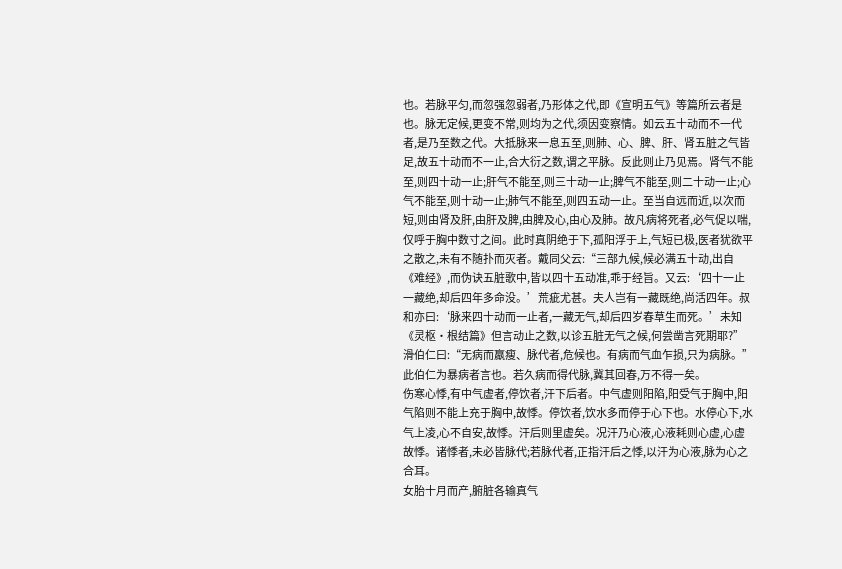也。若脉平匀,而忽强忽弱者,乃形体之代,即《宣明五气》等篇所云者是也。脉无定候,更变不常,则均为之代,须因变察情。如云五十动而不一代者,是乃至数之代。大抵脉来一息五至,则肺、心、脾、肝、肾五脏之气皆足,故五十动而不一止,合大衍之数,谓之平脉。反此则止乃见焉。肾气不能至,则四十动一止;肝气不能至,则三十动一止;脾气不能至,则二十动一止;心气不能至,则十动一止;肺气不能至,则四五动一止。至当自远而近,以次而短,则由肾及肝,由肝及脾,由脾及心,由心及肺。故凡病将死者,必气促以喘,仅呼于胸中数寸之间。此时真阴绝于下,孤阳浮于上,气短已极,医者犹欲平之散之,未有不随扑而灭者。戴同父云:“三部九候,候必满五十动,出自《难经》,而伪诀五脏歌中,皆以四十五动准,乖于经旨。又云:‘四十一止一藏绝,却后四年多命没。’荒疵尤甚。夫人岂有一藏既绝,尚活四年。叔和亦曰:‘脉来四十动而一止者,一藏无气,却后四岁春草生而死。’未知《灵枢·根结篇》但言动止之数,以诊五脏无气之候,何尝凿言死期耶?”滑伯仁曰:“无病而羸瘦、脉代者,危候也。有病而气血乍损,只为病脉。”此伯仁为暴病者言也。若久病而得代脉,冀其回春,万不得一矣。
伤寒心悸,有中气虚者,停饮者,汗下后者。中气虚则阳陷,阳受气于胸中,阳气陷则不能上充于胸中,故悸。停饮者,饮水多而停于心下也。水停心下,水气上凌,心不自安,故悸。汗后则里虚矣。况汗乃心液,心液耗则心虚,心虚故悸。诸悸者,未必皆脉代;若脉代者,正指汗后之悸,以汗为心液,脉为心之合耳。
女胎十月而产,腑脏各输真气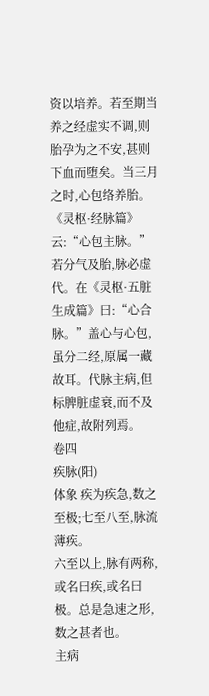资以培养。若至期当养之经虚实不调,则胎孕为之不安,甚则下血而堕矣。当三月之时,心包络养胎。《灵枢·经脉篇》云:“心包主脉。”若分气及胎,脉必虚代。在《灵枢·五脏生成篇》曰:“心合脉。”盖心与心包,虽分二经,原属一藏故耳。代脉主病,但标脾脏虚衰,而不及他症,故附列焉。
卷四
疾脉(阳)
体象 疾为疾急,数之至极;七至八至,脉流薄疾。
六至以上,脉有两称,或名曰疾,或名曰极。总是急速之形,数之甚者也。
主病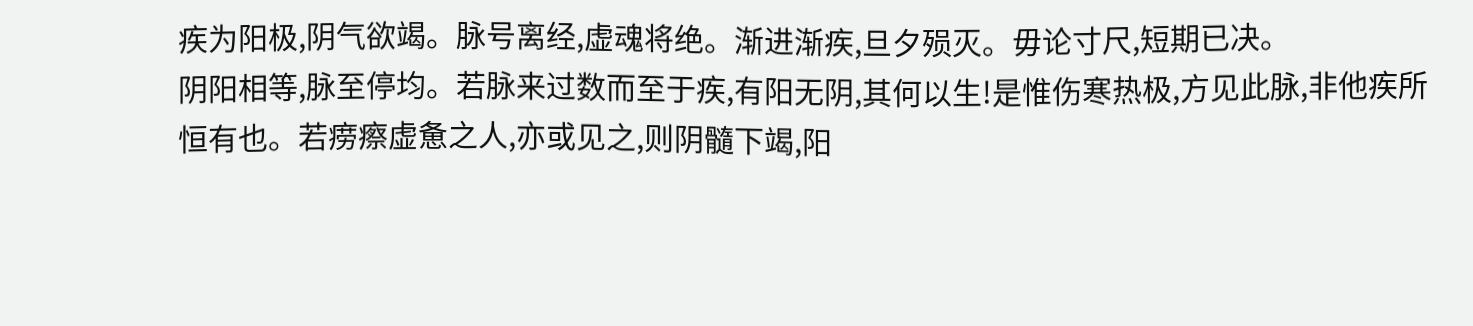疾为阳极,阴气欲竭。脉号离经,虚魂将绝。渐进渐疾,旦夕殒灭。毋论寸尺,短期已决。
阴阳相等,脉至停均。若脉来过数而至于疾,有阳无阴,其何以生!是惟伤寒热极,方见此脉,非他疾所恒有也。若痨瘵虚惫之人,亦或见之,则阴髓下竭,阳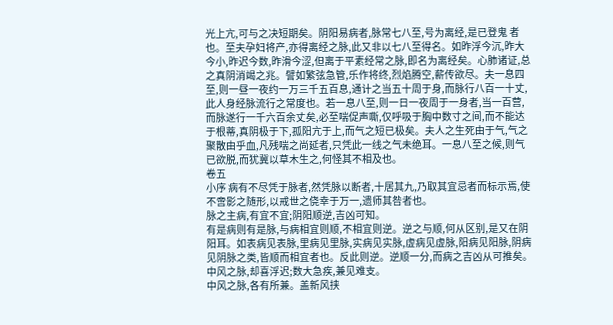光上亢,可与之决短期矣。阴阳易病者,脉常七八至,号为离经,是已登鬼 者也。至夫孕妇将产,亦得离经之脉,此又非以七八至得名。如昨浮今沉,昨大今小,昨迟今数,昨滑今涩,但离于平素经常之脉,即名为离经矣。心肺诸证,总之真阴消竭之兆。譬如繁弦急管,乐作将终,烈焰腾空,薪传欲尽。夫一息四至,则一昼一夜约一万三千五百息,通计之当五十周于身,而脉行八百一十丈,此人身经脉流行之常度也。若一息八至,则一日一夜周于一身者,当一百营,而脉遂行一千六百余丈矣,必至喘促声嘶,仅呼吸于胸中数寸之间,而不能达于根蒂,真阴极于下,孤阳亢于上,而气之短已极矣。夫人之生死由于气,气之聚散由乎血,凡残喘之尚延者,只凭此一线之气未绝耳。一息八至之候,则气已欲脱,而犹冀以草木生之,何怪其不相及也。
卷五
小序 病有不尽凭于脉者,然凭脉以断者,十居其九,乃取其宜忌者而标示焉,使不啻影之随形,以戒世之侥幸于万一,遗师其咎者也。
脉之主病,有宜不宜;阴阳顺逆,吉凶可知。
有是病则有是脉,与病相宜则顺,不相宜则逆。逆之与顺,何从区别,是又在阴阳耳。如表病见表脉,里病见里脉,实病见实脉,虚病见虚脉,阳病见阳脉,阴病见阴脉之类,皆顺而相宜者也。反此则逆。逆顺一分,而病之吉凶从可推矣。
中风之脉,却喜浮迟;数大急疾,兼见难支。
中风之脉,各有所兼。盖新风挟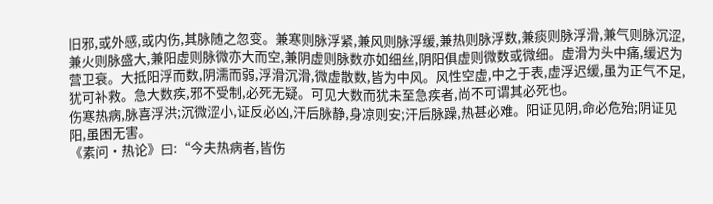旧邪,或外感,或内伤,其脉随之忽变。兼寒则脉浮紧,兼风则脉浮缓,兼热则脉浮数,兼痰则脉浮滑,兼气则脉沉涩,兼火则脉盛大,兼阳虚则脉微亦大而空,兼阴虚则脉数亦如细丝,阴阳俱虚则微数或微细。虚滑为头中痛,缓迟为营卫衰。大抵阳浮而数,阴濡而弱,浮滑沉滑,微虚散数,皆为中风。风性空虚,中之于表,虚浮迟缓,虽为正气不足,犹可补救。急大数疾,邪不受制,必死无疑。可见大数而犹未至急疾者,尚不可谓其必死也。
伤寒热病,脉喜浮洪;沉微涩小,证反必凶,汗后脉静,身凉则安;汗后脉躁,热甚必难。阳证见阴,命必危殆;阴证见阳,虽困无害。
《素问·热论》曰:“今夫热病者,皆伤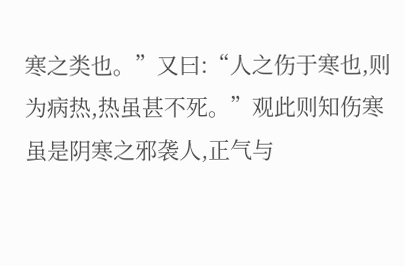寒之类也。”又曰:“人之伤于寒也,则为病热,热虽甚不死。”观此则知伤寒虽是阴寒之邪袭人,正气与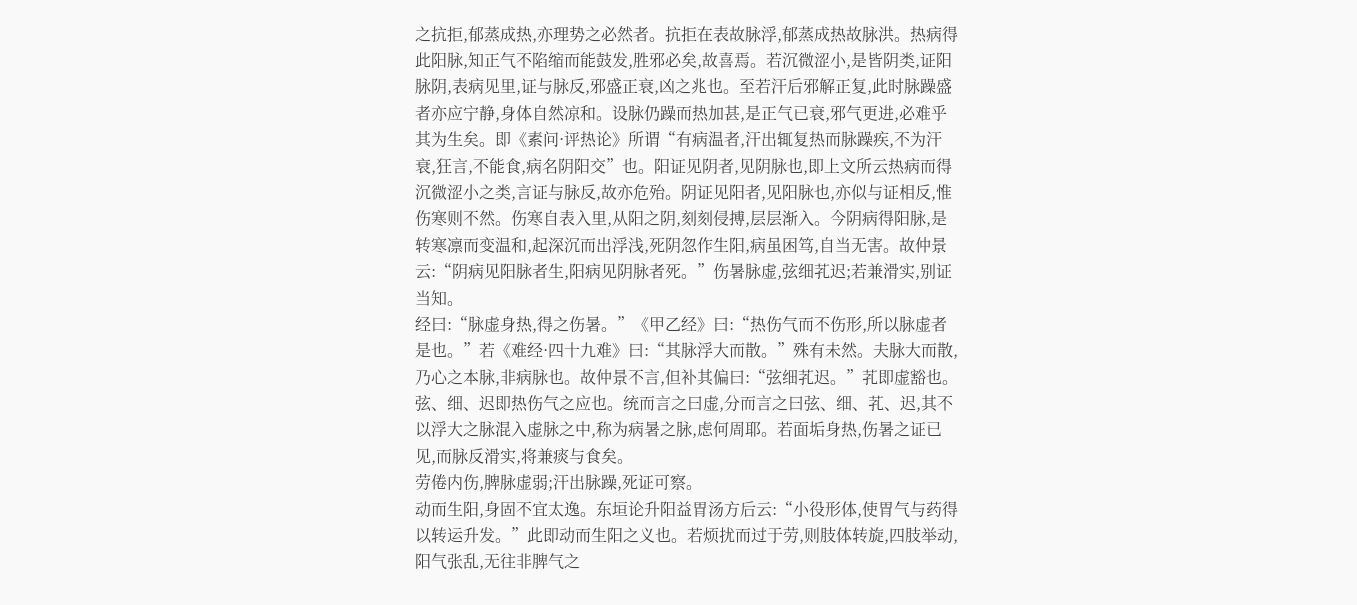之抗拒,郁蒸成热,亦理势之必然者。抗拒在表故脉浮,郁蒸成热故脉洪。热病得此阳脉,知正气不陷缩而能鼓发,胜邪必矣,故喜焉。若沉微涩小,是皆阴类,证阳脉阴,表病见里,证与脉反,邪盛正衰,凶之兆也。至若汗后邪解正复,此时脉躁盛者亦应宁静,身体自然凉和。设脉仍躁而热加甚,是正气已衰,邪气更进,必难乎其为生矣。即《素问·评热论》所谓“有病温者,汗出辄复热而脉躁疾,不为汗衰,狂言,不能食,病名阴阳交”也。阳证见阴者,见阴脉也,即上文所云热病而得沉微涩小之类,言证与脉反,故亦危殆。阴证见阳者,见阳脉也,亦似与证相反,惟伤寒则不然。伤寒自表入里,从阳之阴,刻刻侵搏,层层渐入。今阴病得阳脉,是转寒凛而变温和,起深沉而出浮浅,死阴忽作生阳,病虽困笃,自当无害。故仲景云:“阴病见阳脉者生,阳病见阴脉者死。”伤暑脉虚,弦细芤迟;若兼滑实,别证当知。
经曰:“脉虚身热,得之伤暑。”《甲乙经》曰:“热伤气而不伤形,所以脉虚者是也。”若《难经·四十九难》曰:“其脉浮大而散。”殊有未然。夫脉大而散,乃心之本脉,非病脉也。故仲景不言,但补其偏曰:“弦细芤迟。”芤即虚豁也。弦、细、迟即热伤气之应也。统而言之曰虚,分而言之曰弦、细、芤、迟,其不以浮大之脉混入虚脉之中,称为病暑之脉,虑何周耶。若面垢身热,伤暑之证已见,而脉反滑实,将兼痰与食矣。
劳倦内伤,脾脉虚弱;汗出脉躁,死证可察。
动而生阳,身固不宜太逸。东垣论升阳益胃汤方后云:“小役形体,使胃气与药得以转运升发。”此即动而生阳之义也。若烦扰而过于劳,则肢体转旋,四肢举动,阳气张乱,无往非脾气之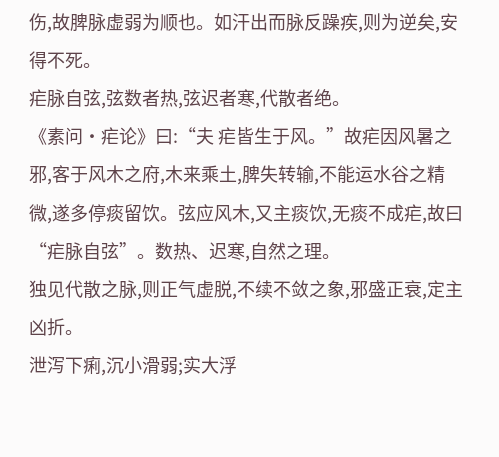伤,故脾脉虚弱为顺也。如汗出而脉反躁疾,则为逆矣,安得不死。
疟脉自弦,弦数者热,弦迟者寒,代散者绝。
《素问·疟论》曰:“夫 疟皆生于风。”故疟因风暑之邪,客于风木之府,木来乘土,脾失转输,不能运水谷之精微,遂多停痰留饮。弦应风木,又主痰饮,无痰不成疟,故曰“疟脉自弦”。数热、迟寒,自然之理。
独见代散之脉,则正气虚脱,不续不敛之象,邪盛正衰,定主凶折。
泄泻下痢,沉小滑弱;实大浮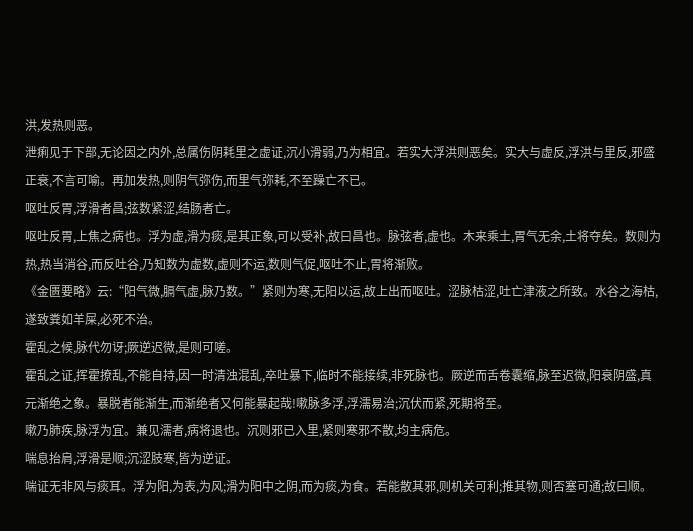洪,发热则恶。
泄痢见于下部,无论因之内外,总属伤阴耗里之虚证,沉小滑弱,乃为相宜。若实大浮洪则恶矣。实大与虚反,浮洪与里反,邪盛正衰,不言可喻。再加发热,则阴气弥伤,而里气弥耗,不至躁亡不已。
呕吐反胃,浮滑者昌;弦数紧涩,结肠者亡。
呕吐反胃,上焦之病也。浮为虚,滑为痰,是其正象,可以受补,故曰昌也。脉弦者,虚也。木来乘土,胃气无余,土将夺矣。数则为热,热当消谷,而反吐谷,乃知数为虚数,虚则不运,数则气促,呕吐不止,胃将渐败。
《金匮要略》云:“阳气微,膈气虚,脉乃数。”紧则为寒,无阳以运,故上出而呕吐。涩脉枯涩,吐亡津液之所致。水谷之海枯,遂致粪如羊屎,必死不治。
霍乱之候,脉代勿讶;厥逆迟微,是则可嗟。
霍乱之证,挥霍撩乱,不能自持,因一时清浊混乱,卒吐暴下,临时不能接续,非死脉也。厥逆而舌卷囊缩,脉至迟微,阳衰阴盛,真元渐绝之象。暴脱者能渐生,而渐绝者又何能暴起哉!嗽脉多浮,浮濡易治;沉伏而紧,死期将至。
嗽乃肺疾,脉浮为宜。兼见濡者,病将退也。沉则邪已入里,紧则寒邪不散,均主病危。
喘息抬肩,浮滑是顺;沉涩肢寒,皆为逆证。
喘证无非风与痰耳。浮为阳,为表,为风;滑为阳中之阴,而为痰,为食。若能散其邪,则机关可利;推其物,则否塞可通;故曰顺。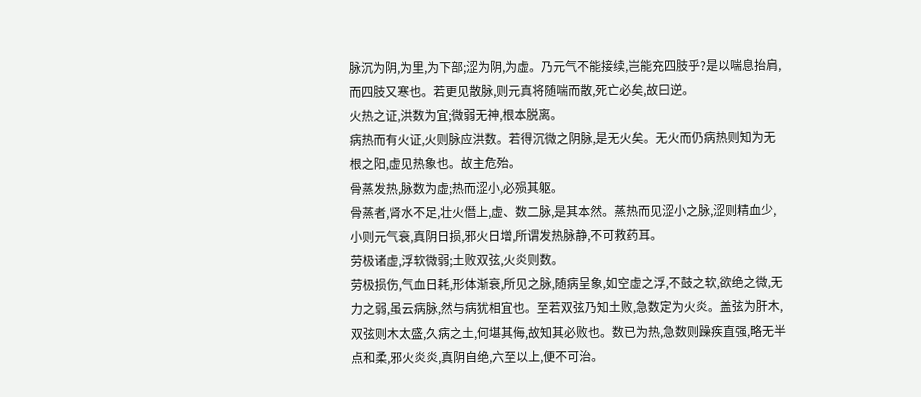脉沉为阴,为里,为下部;涩为阴,为虚。乃元气不能接续,岂能充四肢乎?是以喘息抬肩,而四肢又寒也。若更见散脉,则元真将随喘而散,死亡必矣,故曰逆。
火热之证,洪数为宜;微弱无神,根本脱离。
病热而有火证,火则脉应洪数。若得沉微之阴脉,是无火矣。无火而仍病热则知为无根之阳,虚见热象也。故主危殆。
骨蒸发热,脉数为虚;热而涩小,必殒其躯。
骨蒸者,肾水不足,壮火僭上,虚、数二脉,是其本然。蒸热而见涩小之脉,涩则精血少,小则元气衰,真阴日损,邪火日增,所谓发热脉静,不可救药耳。
劳极诸虚,浮软微弱;土败双弦,火炎则数。
劳极损伤,气血日耗,形体渐衰,所见之脉,随病呈象,如空虚之浮,不鼓之软,欲绝之微,无力之弱,虽云病脉,然与病犹相宜也。至若双弦乃知土败,急数定为火炎。盖弦为肝木,双弦则木太盛,久病之土,何堪其侮,故知其必败也。数已为热,急数则躁疾直强,略无半点和柔,邪火炎炎,真阴自绝,六至以上,便不可治。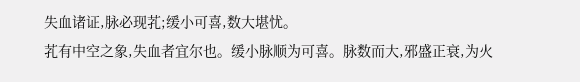失血诸证,脉必现芤;缓小可喜,数大堪忧。
芤有中空之象,失血者宜尔也。缓小脉顺为可喜。脉数而大,邪盛正衰,为火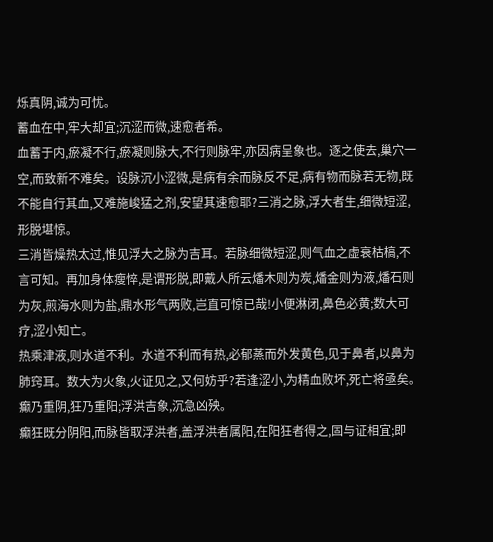烁真阴,诚为可忧。
蓄血在中,牢大却宜;沉涩而微,速愈者希。
血蓄于内,瘀凝不行,瘀凝则脉大,不行则脉牢,亦因病呈象也。逐之使去,巢穴一空,而致新不难矣。设脉沉小涩微,是病有余而脉反不足,病有物而脉若无物,既不能自行其血,又难施峻猛之剂,安望其速愈耶?三消之脉,浮大者生,细微短涩,形脱堪惊。
三消皆燥热太过,惟见浮大之脉为吉耳。若脉细微短涩,则气血之虚衰枯槁,不言可知。再加身体瘦悴,是谓形脱,即戴人所云燔木则为炭,燔金则为液,燔石则为灰,煎海水则为盐,鼎水形气两败,岂直可惊已哉!小便淋闭,鼻色必黄;数大可疗,涩小知亡。
热乘津液,则水道不利。水道不利而有热,必郁蒸而外发黄色,见于鼻者,以鼻为肺窍耳。数大为火象,火证见之,又何妨乎?若逢涩小,为精血败坏,死亡将亟矣。
癫乃重阴,狂乃重阳;浮洪吉象,沉急凶殃。
癫狂既分阴阳,而脉皆取浮洪者,盖浮洪者属阳,在阳狂者得之,固与证相宜;即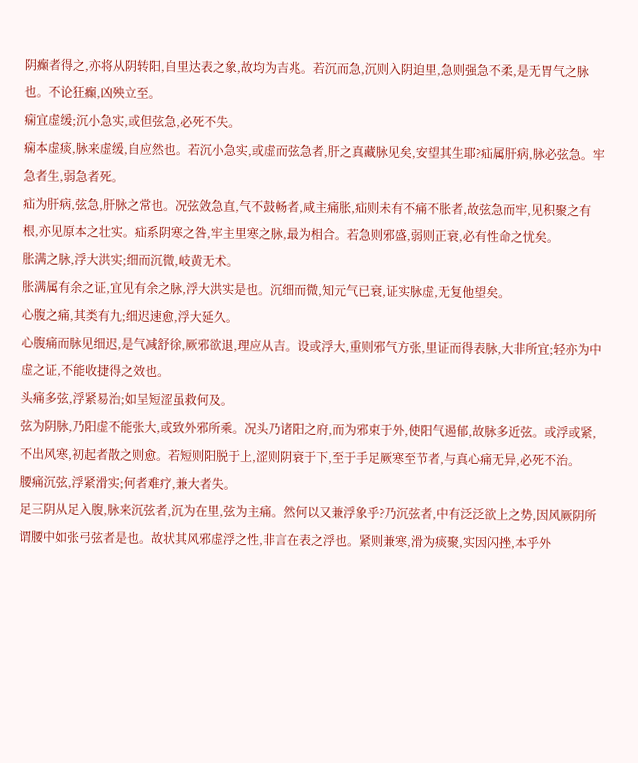阴癫者得之,亦将从阴转阳,自里达表之象,故均为吉兆。若沉而急,沉则入阴迫里,急则强急不柔,是无胃气之脉也。不论狂癫,凶殃立至。
痫宜虚缓;沉小急实,或但弦急,必死不失。
痫本虚痰,脉来虚缓,自应然也。若沉小急实,或虚而弦急者,肝之真藏脉见矣,安望其生耶?疝属肝病,脉必弦急。牢急者生,弱急者死。
疝为肝病,弦急,肝脉之常也。况弦敛急直,气不鼓畅者,咸主痛胀,疝则未有不痛不胀者,故弦急而牢,见积聚之有根,亦见原本之壮实。疝系阴寒之咎,牢主里寒之脉,最为相合。若急则邪盛,弱则正衰,必有性命之忧矣。
胀满之脉,浮大洪实;细而沉微,岐黄无术。
胀满属有余之证,宜见有余之脉,浮大洪实是也。沉细而微,知元气已衰,证实脉虚,无复他望矣。
心腹之痛,其类有九;细迟速愈,浮大延久。
心腹痛而脉见细迟,是气减舒徐,厥邪欲退,理应从吉。设或浮大,重则邪气方张,里证而得表脉,大非所宜;轻亦为中虚之证,不能收捷得之效也。
头痛多弦,浮紧易治;如呈短涩虽救何及。
弦为阴脉,乃阳虚不能张大,或致外邪所乘。况头乃诸阳之府,而为邪束于外,使阳气遏郁,故脉多近弦。或浮或紧,不出风寒,初起者散之则愈。若短则阳脱于上,涩则阴衰于下,至于手足厥寒至节者,与真心痛无异,必死不治。
腰痛沉弦,浮紧滑实;何者难疗,兼大者失。
足三阴从足入腹,脉来沉弦者,沉为在里,弦为主痛。然何以又兼浮象乎?乃沉弦者,中有泛泛欲上之势,因风厥阴所谓腰中如张弓弦者是也。故状其风邪虚浮之性,非言在表之浮也。紧则兼寒,滑为痰聚,实因闪挫,本乎外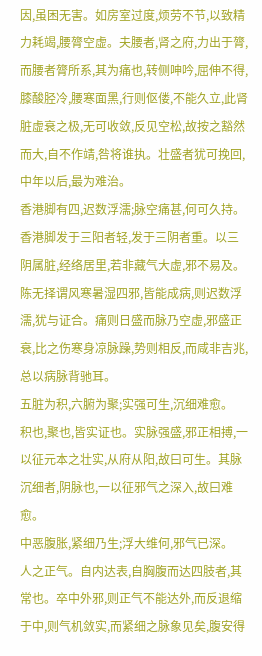因,虽困无害。如房室过度,烦劳不节,以致精力耗竭,腰膂空虚。夫腰者,肾之府,力出于膂,而腰者膂所系,其为痛也,转侧呻吟,屈伸不得,膝酸胫冷,腰寒面黑,行则伛偻,不能久立,此肾脏虚衰之极,无可收敛,反见空松,故按之豁然而大,自不作靖,咎将谁执。壮盛者犹可挽回,中年以后,最为难治。
香港脚有四,迟数浮濡;脉空痛甚,何可久持。
香港脚发于三阳者轻,发于三阴者重。以三阴属脏,经络居里,若非藏气大虚,邪不易及。陈无择谓风寒暑湿四邪,皆能成病,则迟数浮濡,犹与证合。痛则日盛而脉乃空虚,邪盛正衰,比之伤寒身凉脉躁,势则相反,而咸非吉兆,总以病脉背驰耳。
五脏为积,六腑为聚;实强可生,沉细难愈。
积也,聚也,皆实证也。实脉强盛,邪正相搏,一以征元本之壮实,从府从阳,故曰可生。其脉沉细者,阴脉也,一以征邪气之深入,故曰难愈。
中恶腹胀,紧细乃生;浮大维何,邪气已深。
人之正气。自内达表,自胸腹而达四肢者,其常也。卒中外邪,则正气不能达外,而反退缩于中,则气机敛实,而紧细之脉象见矣,腹安得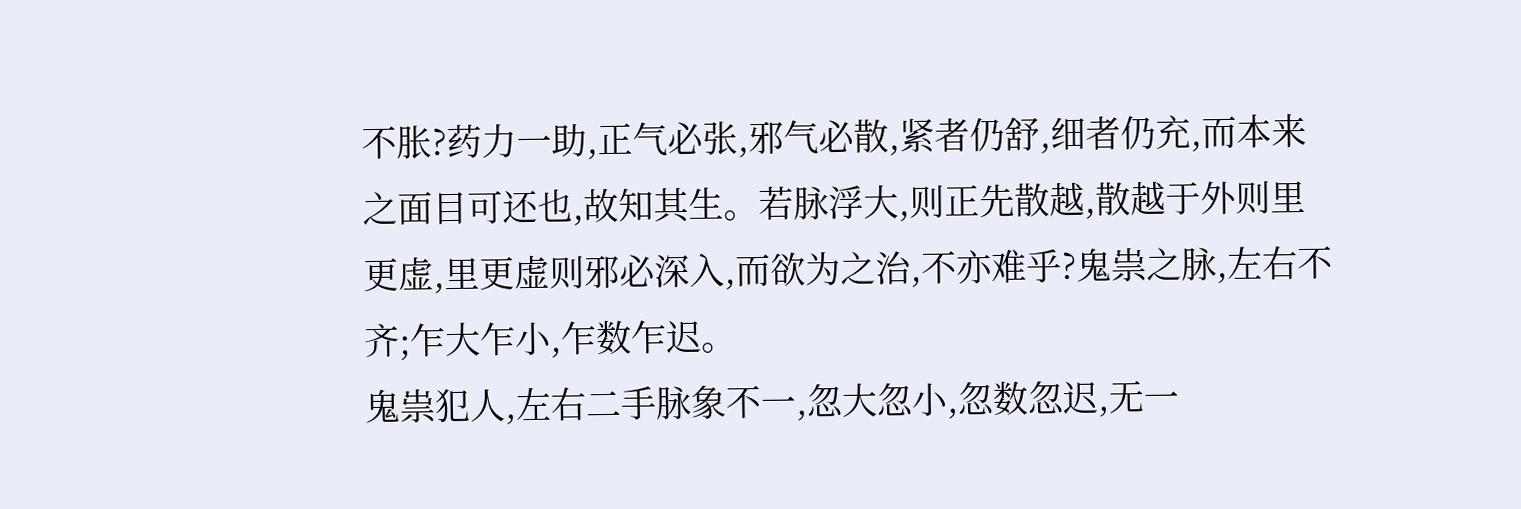不胀?药力一助,正气必张,邪气必散,紧者仍舒,细者仍充,而本来之面目可还也,故知其生。若脉浮大,则正先散越,散越于外则里更虚,里更虚则邪必深入,而欲为之治,不亦难乎?鬼祟之脉,左右不齐;乍大乍小,乍数乍迟。
鬼祟犯人,左右二手脉象不一,忽大忽小,忽数忽迟,无一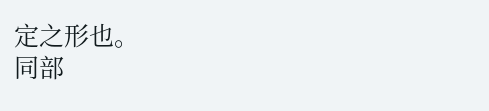定之形也。
同部